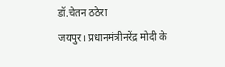डॉ.चेतन ठठेरा
जयपुर। प्रधानमंत्रीनरेंद्र मोदी के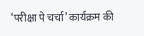‘परीक्षा पे चर्चा’ कार्यक्रम की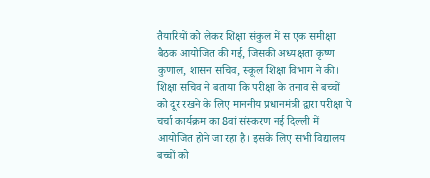तैयारियों को लेकर शिक्षा संकुल में स एक समीक्षा बैठक आयोजित की गई, जिसकी अध्यक्षता कृष्ण कुणाल, शासन सचिव, स्कूल शिक्षा विभाग ने की। शिक्षा सचिव ने बताया कि परीक्षा के तनाव से बच्चों को दूर रखने के लिए माननीय प्रधानमंत्री द्वारा परीक्षा पे चर्चा कार्यक्रम का 8वां संस्करण नई दिल्ली में आयोजित होने जा रहा है। इसके लिए सभी विद्यालय बच्चों को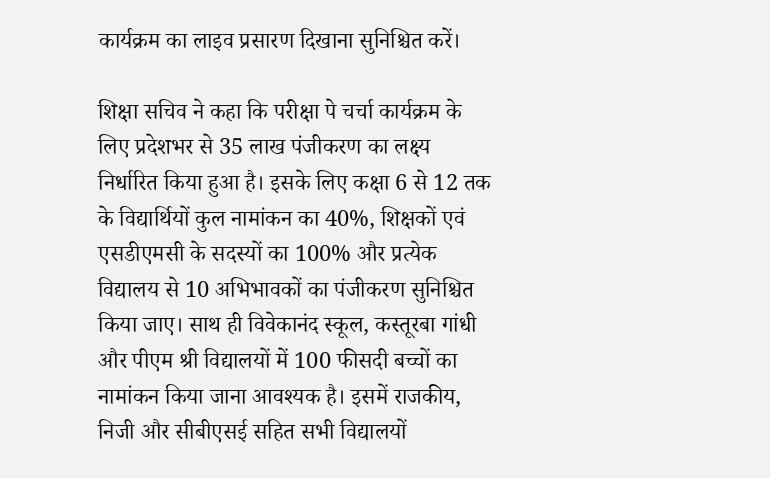कार्यक्रम का लाइव प्रसारण दिखाना सुनिश्चित करें।

शिक्षा सचिव ने कहा कि परीक्षा पे चर्चा कार्यक्रम के लिए प्रदेशभर से 35 लाख पंजीकरण का लक्ष्य निर्धारित किया हुआ है। इसके लिए कक्षा 6 से 12 तक के विद्यार्थियों कुल नामांकन का 40%, शिक्षकों एवं एसडीएमसी के सदस्यों का 100% और प्रत्येक विद्यालय से 10 अभिभावकों का पंजीकरण सुनिश्चित किया जाए। साथ ही विवेकानंद स्कूल, कस्तूरबा गांधी और पीएम श्री विद्यालयों में 100 फीसदी बच्चों का नामांकन किया जाना आवश्यक है। इसमें राजकीय, निजी और सीबीएसई सहित सभी विद्यालयों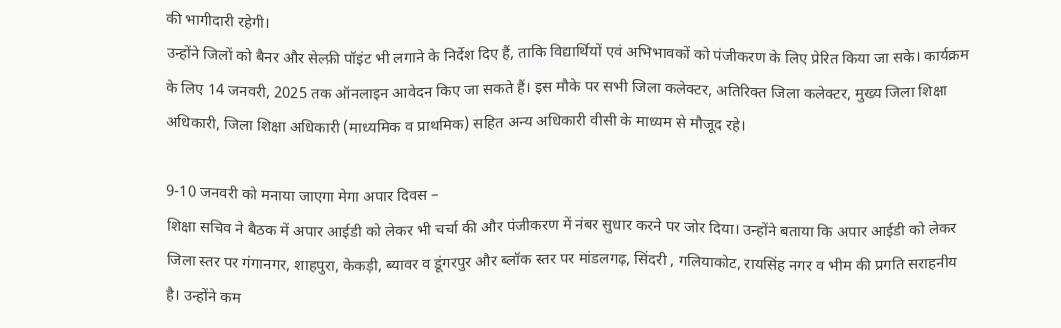की भागीदारी रहेगी।
उन्होंने जिलों को बैनर और सेल्फ़ी पॉइंट भी लगाने के निर्देश दिए हैं, ताकि विद्यार्थियों एवं अभिभावकों को पंजीकरण के लिए प्रेरित किया जा सके। कार्यक्रम के लिए 14 जनवरी, 2025 तक ऑनलाइन आवेदन किए जा सकते हैं। इस मौके पर सभी जिला कलेक्टर, अतिरिक्त जिला कलेक्टर, मुख्य जिला शिक्षा अधिकारी, जिला शिक्षा अधिकारी (माध्यमिक व प्राथमिक) सहित अन्य अधिकारी वीसी के माध्यम से मौजूद रहे।

9-10 जनवरी को मनाया जाएगा मेगा अपार दिवस –
शिक्षा सचिव ने बैठक में अपार आईडी को लेकर भी चर्चा की और पंजीकरण में नंबर सुधार करने पर जोर दिया। उन्होंने बताया कि अपार आईडी को लेकर जिला स्तर पर गंगानगर, शाहपुरा, केकड़ी, ब्यावर व डूंगरपुर और ब्लॉक स्तर पर मांडलगढ़, सिंदरी , गलियाकोट, रायसिंह नगर व भीम की प्रगति सराहनीय है। उन्होंने कम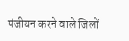पंजीयन करने वाले जिलों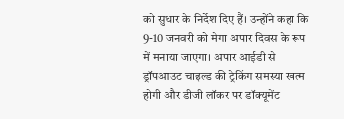को सुधार के निर्देश दिए हैं। उन्होंने कहा कि 9-10 जनवरी को मेगा अपार दिवस के रूप में मनाया जाएगा। अपार आईडी से ड्रॉपआउट चाइल्ड की ट्रेकिंग समस्या खत्म होगी और डीजी लॉकर पर डॉक्यूमेंट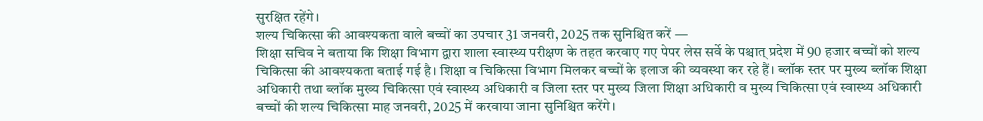सुरक्षित रहेंगे।
शल्य चिकित्सा की आवश्यकता वाले बच्चों का उपचार 31 जनवरी, 2025 तक सुनिश्चित करें —
शिक्षा सचिव ने बताया कि शिक्षा विभाग द्वारा शाला स्वास्थ्य परीक्षण के तहत करवाए गए पेपर लेस सर्वे के पश्चात् प्रदेश में 90 हजार बच्चों को शल्य चिकित्सा की आवश्यकता बताई गई है। शिक्षा व चिकित्सा विभाग मिलकर बच्चों के इलाज की व्यवस्था कर रहे हैं। ब्लॉक स्तर पर मुख्य ब्लॉक शिक्षा अधिकारी तथा ब्लॉक मुख्य चिकित्सा एवं स्वास्थ्य अधिकारी व जिला स्तर पर मुख्य जिला शिक्षा अधिकारी व मुख्य चिकित्सा एवं स्वास्थ्य अधिकारी बच्चों की शल्य चिकित्सा माह जनवरी, 2025 में करवाया जाना सुनिश्चित करेंगे।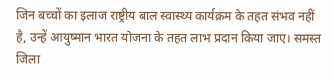जिन बच्चों का इलाज राष्ट्रीय बाल स्वास्थ्य कार्यक्रम के तहत संभव नहीं है, उन्हें आयुष्मान भारत योजना के तहत लाभ प्रदान किया जाए। समस्त जिला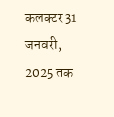कलक्टर 31 जनवरी, 2025 तक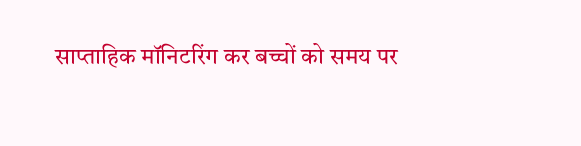साप्ताहिक मॉनिटरिंग कर बच्चों को समय पर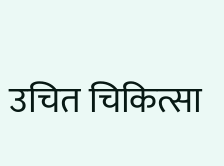उचित चिकित्सा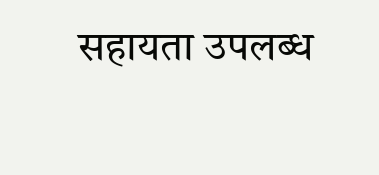सहायता उपलब्ध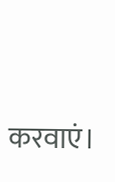करवाएं।